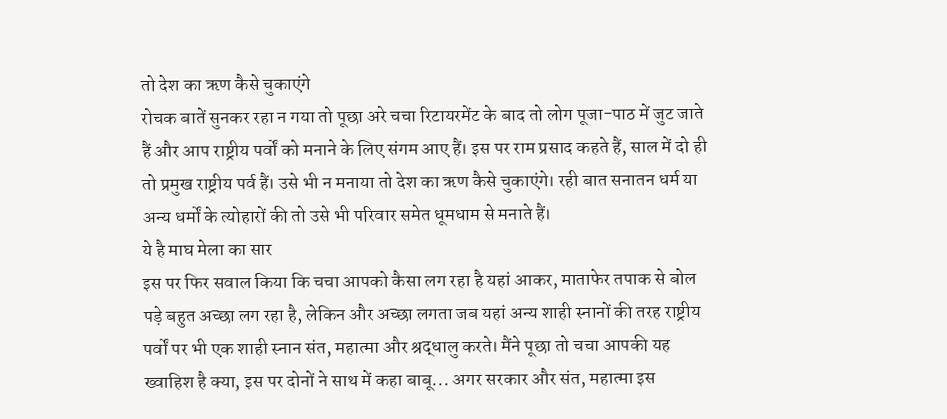तो देश का ऋण कैसे चुकाएंगे
रोचक बातें सुनकर रहा न गया तो पूछा अरे चचा रिटायरमेंट के बाद तो लोग पूजा-पाठ में जुट जाते हैं और आप राष्ट्रीय पर्वों को मनाने के लिए संगम आए हैं। इस पर राम प्रसाद कहते हैं, साल में दो ही तो प्रमुख राष्ट्रीय पर्व हैं। उसे भी न मनाया तो देश का ऋण कैसे चुकाएंगे। रही बात सनातन धर्म या अन्य धर्मों के त्योहारों की तो उसे भी परिवार समेत धूमधाम से मनाते हैं।
ये है माघ मेला का सार
इस पर फिर सवाल किया कि चचा आपको कैसा लग रहा है यहां आकर, माताफेर तपाक से बोल पड़े बहुत अच्छा लग रहा है, लेकिन और अच्छा लगता जब यहां अन्य शाही स्नानों की तरह राष्ट्रीय पर्वों पर भी एक शाही स्नान संत, महात्मा और श्रद्धालु करते। मैंने पूछा तो चचा आपकी यह ख्वाहिश है क्या, इस पर दोनों ने साथ में कहा बाबू... अगर सरकार और संत, महात्मा इस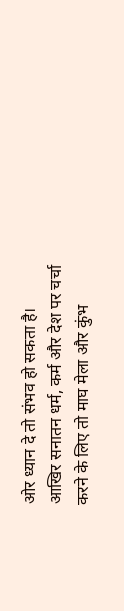ओर ध्यान दे तो संभव हो सकता है।
आखिर सनातन धर्म, कर्म और देश पर चर्चा करने के लिए तो माघ मेला और कुंभ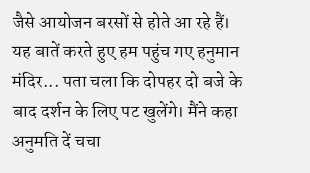जैसे आयोजन बरसों से होते आ रहे हैं। यह बातें करते हुए हम पहुंच गए हनुमान मंदिर... पता चला कि दोपहर दो बजे के बाद दर्शन के लिए पट खुलेंगे। मैंने कहा अनुमति दें चचा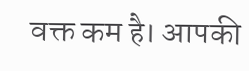वक्त कम है। आपकी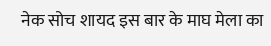नेक सोच शायद इस बार के माघ मेला का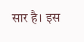सार है। इस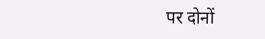पर दोनों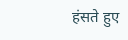हंसते हुए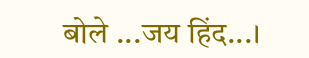बोले ...जय हिंद...।